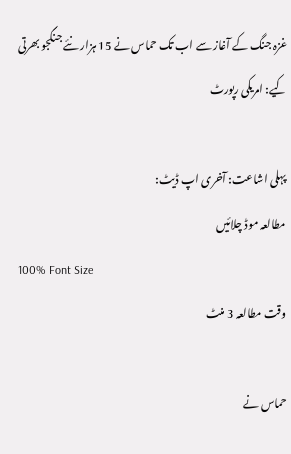غزہ جنگ کے آغاز سے اب تک حماس نے 15 ہزار نئے جنگجو بھرتی کیے: امریکی رپورٹ

پہلی اشاعت: آخری اپ ڈیٹ:
مطالعہ موڈ چلائیں
100% Font Size
وقت مطالعہ 3 منٹ

حماس نے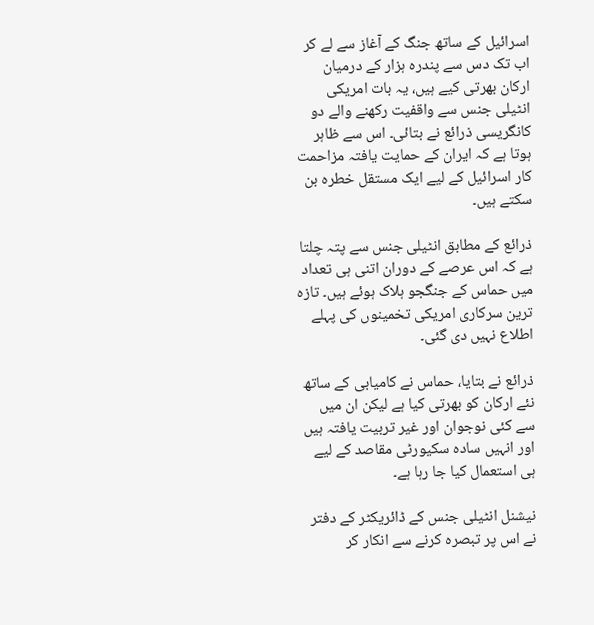اسرائیل کے ساتھ جنگ کے آغاز سے لے کر اب تک دس سے پندرہ ہزار کے درمیان ارکان بھرتی کیے ہیں، یہ بات امریکی انٹیلی جنس سے واقفیت رکھنے والے دو کانگریسی ذرائع نے بتائی۔ اس سے ظاہر ہوتا ہے کہ ایران کے حمایت یافتہ مزاحمت کار اسرائیل کے لیے ایک مستقل خطرہ بن سکتے ہیں۔

ذرائع کے مطابق انٹیلی جنس سے پتہ چلتا ہے کہ اس عرصے کے دوران اتنی ہی تعداد میں حماس کے جنگجو ہلاک ہوئے ہیں۔ تازہ ترین سرکاری امریکی تخمینوں کی پہلے اطلاع نہیں دی گئی۔

ذرائع نے بتایا، حماس نے کامیابی کے ساتھ نئے ارکان کو بھرتی کیا ہے لیکن ان میں سے کئی نوجوان اور غیر تربیت یافتہ ہیں اور انہیں سادہ سکیورٹی مقاصد کے لیے ہی استعمال کیا جا رہا ہے۔

نیشنل انٹیلی جنس کے ڈائریکٹر کے دفتر نے اس پر تبصرہ کرنے سے انکار کر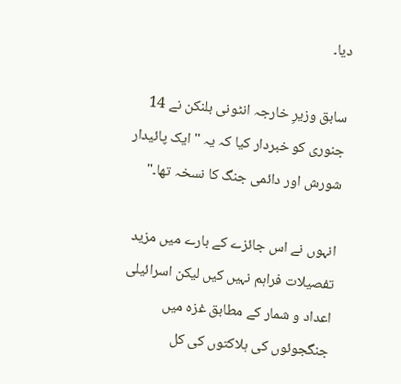دیا۔

سابق وزیرِ خارجہ انٹونی بلنکن نے 14 جنوری کو خبردار کیا کہ یہ "ایک پائیدار شورش اور دائمی جنگ کا نسخہ تھا۔"

انہوں نے اس جائزے کے بارے میں مزید تفصیلات فراہم نہیں کیں لیکن اسرائیلی اعداد و شمار کے مطابق غزہ میں جنگجوئوں کی ہلاکتوں کی کل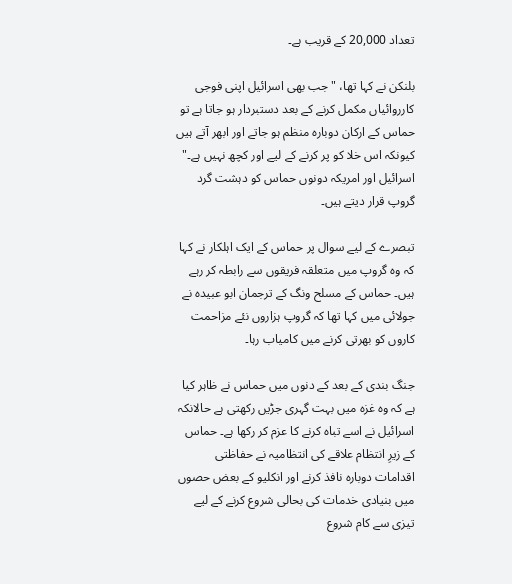تعداد 20,000 کے قریب ہے۔

بلنکن نے کہا تھا، "جب بھی اسرائیل اپنی فوجی کارروائیاں مکمل کرنے کے بعد دستبردار ہو جاتا ہے تو حماس کے ارکان دوبارہ منظم ہو جاتے اور ابھر آتے ہیں کیونکہ اس خلا کو پر کرنے کے لیے اور کچھ نہیں ہے۔" اسرائیل اور امریکہ دونوں حماس کو دہشت گرد گروپ قرار دیتے ہیں۔

تبصرے کے لیے سوال پر حماس کے ایک اہلکار نے کہا کہ وہ گروپ میں متعلقہ فریقوں سے رابطہ کر رہے ہیں۔ حماس کے مسلح ونگ کے ترجمان ابو عبیدہ نے جولائی میں کہا تھا کہ گروپ ہزاروں نئے مزاحمت کاروں کو بھرتی کرنے میں کامیاب رہا۔

جنگ بندی کے بعد کے دنوں میں حماس نے ظاہر کیا ہے کہ وہ غزہ میں بہت گہری جڑیں رکھتی ہے حالانکہ اسرائیل نے اسے تباہ کرنے کا عزم کر رکھا ہے۔ حماس کے زیرِ انتظام علاقے کی انتظامیہ نے حفاظتی اقدامات دوبارہ نافذ کرنے اور انکلیو کے بعض حصوں میں بنیادی خدمات کی بحالی شروع کرنے کے لیے تیزی سے کام شروع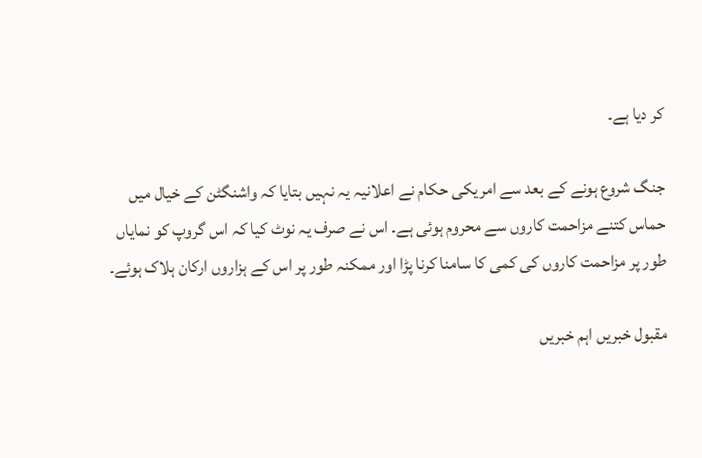کر دیا ہے۔

جنگ شروع ہونے کے بعد سے امریکی حکام نے اعلانیہ یہ نہیں بتایا کہ واشنگٹن کے خیال میں حماس کتنے مزاحمت کاروں سے محروم ہوئی ہے۔ اس نے صرف یہ نوٹ کیا کہ اس گروپ کو نمایاں طور پر مزاحمت کاروں کی کمی کا سامنا کرنا پڑا اور ممکنہ طور پر اس کے ہزاروں ارکان ہلاک ہوئے۔

مقبول خبریں اہم خبریں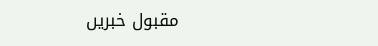مقبول خبریں